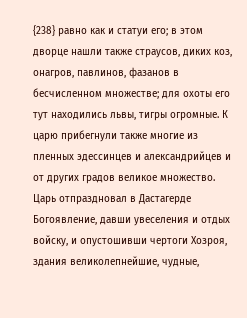{238} равно как и статуи его; в этом дворце нашли также страусов, диких коз, онагров, павлинов, фазанов в бесчисленном множестве; для охоты его тут находились львы, тигры огромные. К царю прибегнули также многие из пленных эдессинцев и александрийцев и от других градов великое множество. Царь отпраздновал в Дастагерде Богоявление, давши увеселения и отдых войску, и опустошивши чертоги Хозроя, здания великолепнейшие, чудные,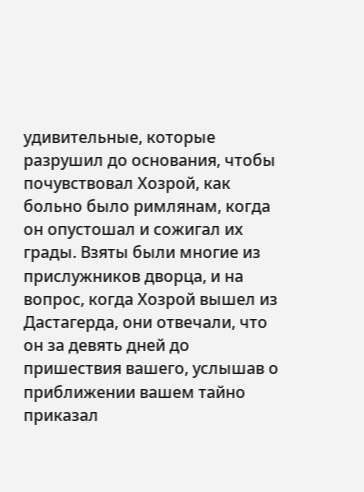удивительные, которые разрушил до основания, чтобы почувствовал Хозрой, как больно было римлянам, когда он опустошал и сожигал их грады. Взяты были многие из прислужников дворца, и на вопрос, когда Хозрой вышел из Дастагерда, они отвечали, что он за девять дней до пришествия вашего, услышав о приближении вашем тайно приказал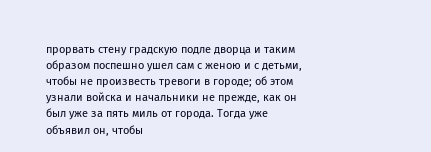прорвать стену градскую подле дворца и таким образом поспешно ушел сам с женою и с детьми, чтобы не произвесть тревоги в городе; об этом узнали войска и начальники не прежде, как он был уже за пять миль от города. Тогда уже объявил он, чтобы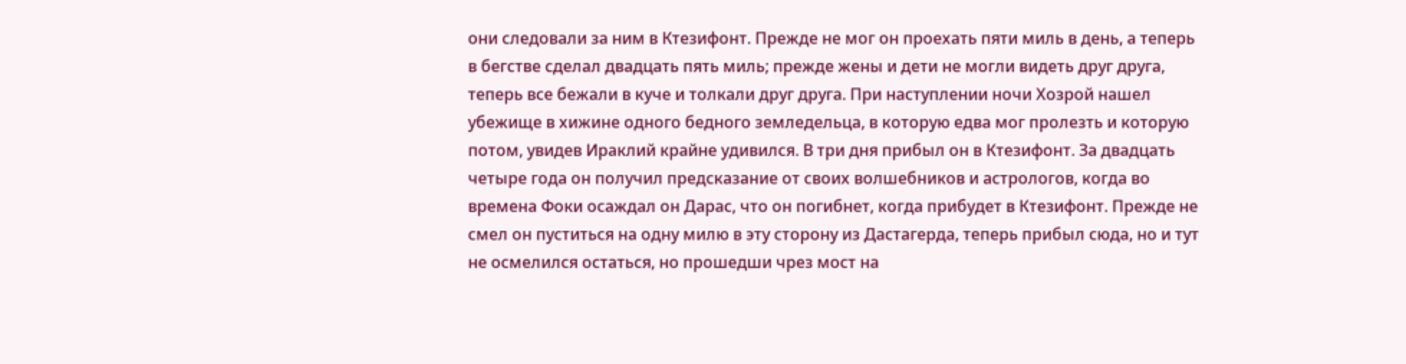они следовали за ним в Ктезифонт. Прежде не мог он проехать пяти миль в день, а теперь в бегстве сделал двадцать пять миль; прежде жены и дети не могли видеть друг друга, теперь все бежали в куче и толкали друг друга. При наступлении ночи Хозрой нашел убежище в хижине одного бедного земледельца, в которую едва мог пролезть и которую потом, увидев Ираклий крайне удивился. В три дня прибыл он в Ктезифонт. За двадцать четыре года он получил предсказание от своих волшебников и астрологов, когда во времена Фоки осаждал он Дарас, что он погибнет, когда прибудет в Ктезифонт. Прежде не смел он пуститься на одну милю в эту сторону из Дастагерда, теперь прибыл сюда, но и тут не осмелился остаться, но прошедши чрез мост на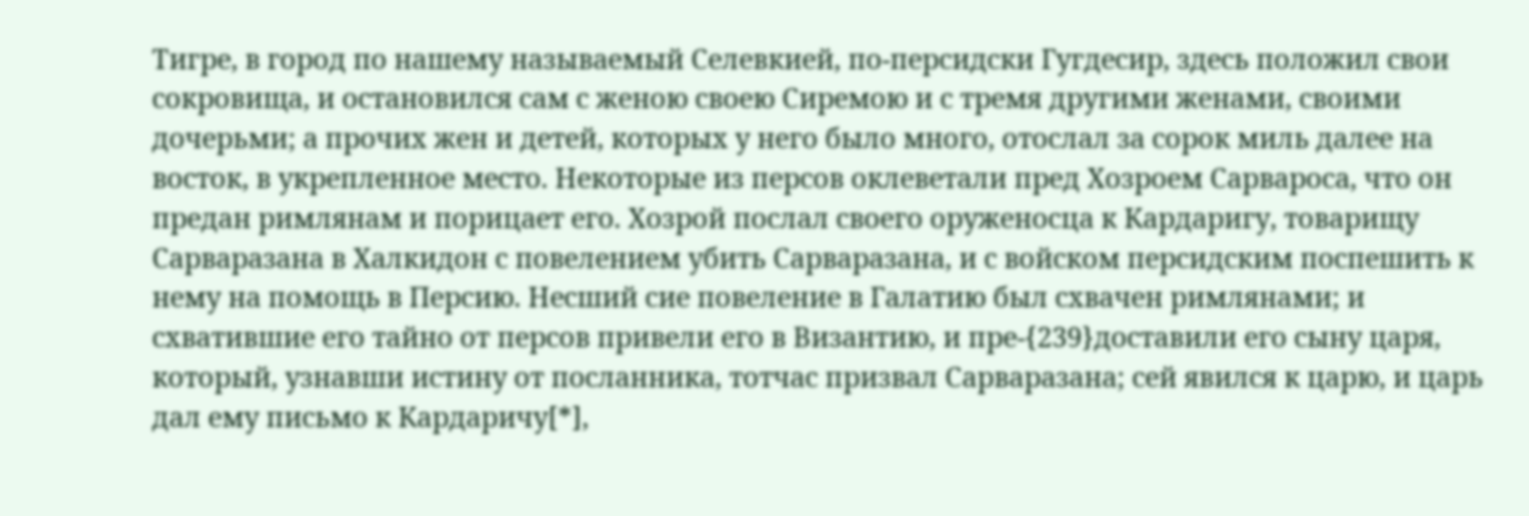Тигре, в город по нашему называемый Селевкией, по-персидски Гугдесир, здесь положил свои сокровища, и остановился сам с женою своею Сиремою и с тремя другими женами, своими дочерьми; а прочих жен и детей, которых у него было много, отослал за сорок миль далее на восток, в укрепленное место. Некоторые из персов оклеветали пред Хозроем Сарвароса, что он предан римлянам и порицает его. Хозрой послал своего оруженосца к Кардаригу, товарищу Сарваразана в Халкидон с повелением убить Сарваразана, и с войском персидским поспешить к нему на помощь в Персию. Несший сие повеление в Галатию был схвачен римлянами; и схватившие его тайно от персов привели его в Византию, и пре-{239}доставили его сыну царя, который, узнавши истину от посланника, тотчас призвал Сарваразана; сей явился к царю, и царь дал ему письмо к Кардаричу[*],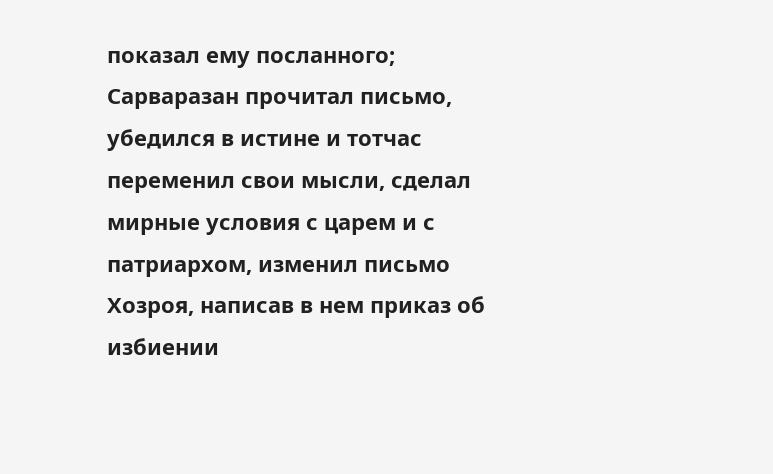показал ему посланного; Сарваразан прочитал письмо, убедился в истине и тотчас переменил свои мысли, сделал мирные условия с царем и с патриархом, изменил письмо Хозроя, написав в нем приказ об избиении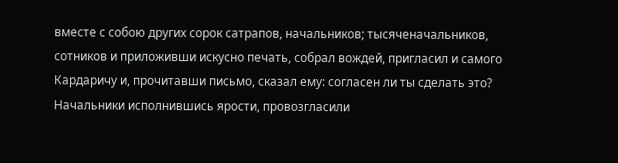вместе с собою других сорок сатрапов, начальников; тысяченачальников, сотников и приложивши искусно печать, собрал вождей, пригласил и самого Кардаричу и, прочитавши письмо, сказал ему: согласен ли ты сделать это? Начальники исполнившись ярости, провозгласили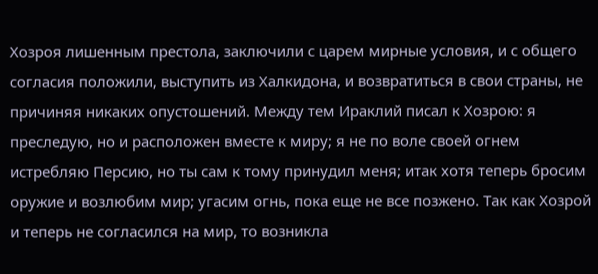Хозроя лишенным престола, заключили с царем мирные условия, и с общего согласия положили, выступить из Халкидона, и возвратиться в свои страны, не причиняя никаких опустошений. Между тем Ираклий писал к Хозрою: я преследую, но и расположен вместе к миру; я не по воле своей огнем истребляю Персию, но ты сам к тому принудил меня; итак хотя теперь бросим оружие и возлюбим мир; угасим огнь, пока еще не все позжено. Так как Хозрой и теперь не согласился на мир, то возникла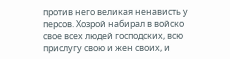против него великая ненависть у персов. Хозрой набирал в войско свое всех людей господских, всю прислугу свою и жен своих, и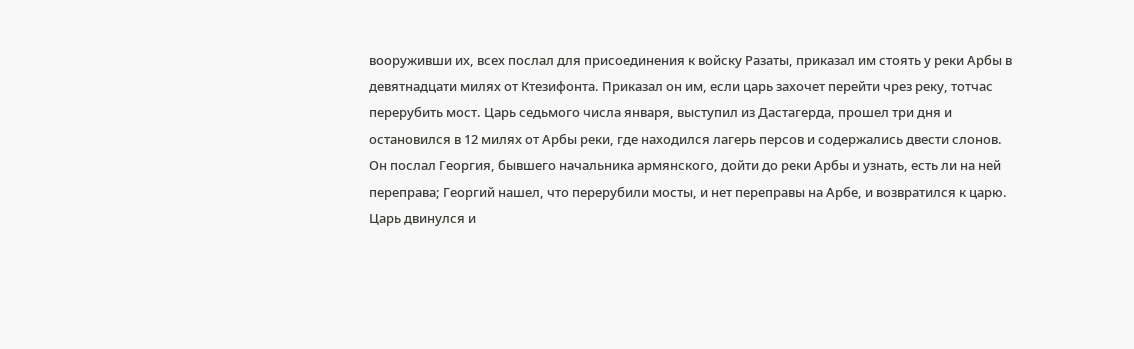вооруживши их, всех послал для присоединения к войску Разаты, приказал им стоять у реки Арбы в девятнадцати милях от Ктезифонта. Приказал он им, если царь захочет перейти чрез реку, тотчас перерубить мост. Царь седьмого числа января, выступил из Дастагерда, прошел три дня и остановился в 12 милях от Арбы реки, где находился лагерь персов и содержались двести слонов. Он послал Георгия, бывшего начальника армянского, дойти до реки Арбы и узнать, есть ли на ней переправа; Георгий нашел, что перерубили мосты, и нет переправы на Арбе, и возвратился к царю. Царь двинулся и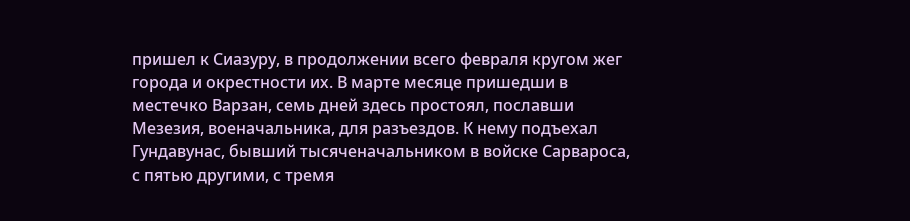пришел к Сиазуру, в продолжении всего февраля кругом жег города и окрестности их. В марте месяце пришедши в местечко Варзан, семь дней здесь простоял, пославши Мезезия, военачальника, для разъездов. К нему подъехал Гундавунас, бывший тысяченачальником в войске Сарвароса, с пятью другими, с тремя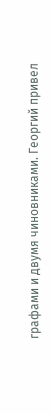графами и двумя чиновниками. Георгий привел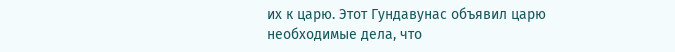их к царю. Этот Гундавунас объявил царю необходимые дела, что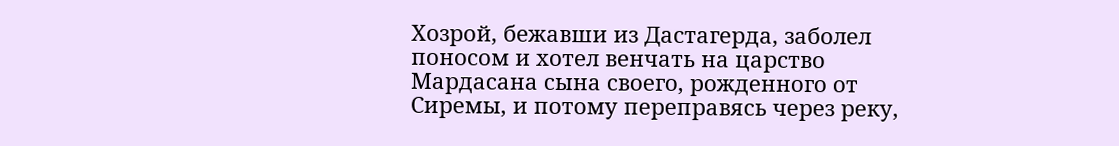Хозрой, бежавши из Дастагерда, заболел поносом и хотел венчать на царство Мардасана сына своего, рожденного от Сиремы, и потому переправясь через реку,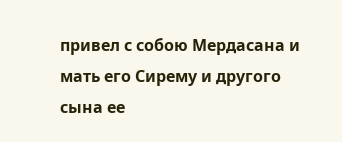привел с собою Мердасана и мать его Сирему и другого сына ее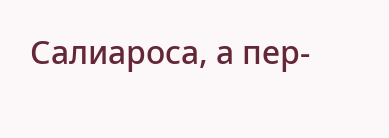Салиароса, а пер-